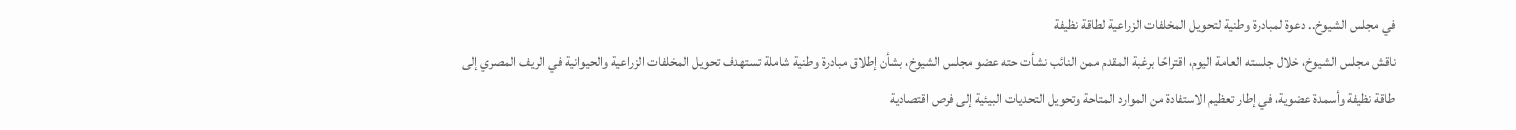في مجلس الشيوخ.. دعوة لمبادرة وطنية لتحويل المخلفات الزراعية لطاقة نظيفة
ناقش مجلس الشيوخ، خلال جلسته العامة اليوم، اقتراحًا برغبة المقدم ممن النائب نشأت حته عضو مجلس الشيوخ، بشأن إطلاق مبادرة وطنية شاملة تستهدف تحويل المخلفات الزراعية والحيوانية في الريف المصري إلى طاقة نظيفة وأسمدة عضوية، في إطار تعظيم الاستفادة من الموارد المتاحة وتحويل التحديات البيئية إلى فرص اقتصادية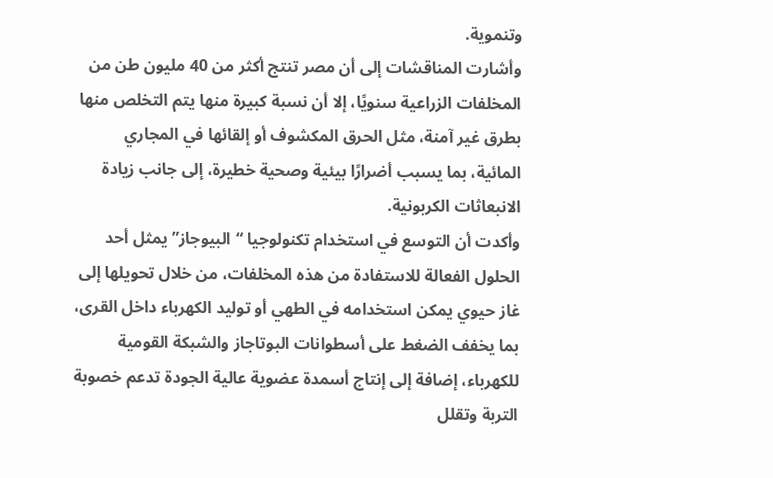وتنموية.
وأشارت المناقشات إلى أن مصر تنتج أكثر من 40 مليون طن من المخلفات الزراعية سنويًا، إلا أن نسبة كبيرة منها يتم التخلص منها بطرق غير آمنة، مثل الحرق المكشوف أو إلقائها في المجاري المائية، بما يسبب أضرارًا بيئية وصحية خطيرة، إلى جانب زيادة الانبعاثات الكربونية.
وأكدت أن التوسع في استخدام تكنولوجيا “البيوجاز” يمثل أحد الحلول الفعالة للاستفادة من هذه المخلفات، من خلال تحويلها إلى غاز حيوي يمكن استخدامه في الطهي أو توليد الكهرباء داخل القرى، بما يخفف الضغط على أسطوانات البوتاجاز والشبكة القومية للكهرباء، إضافة إلى إنتاج أسمدة عضوية عالية الجودة تدعم خصوبة التربة وتقلل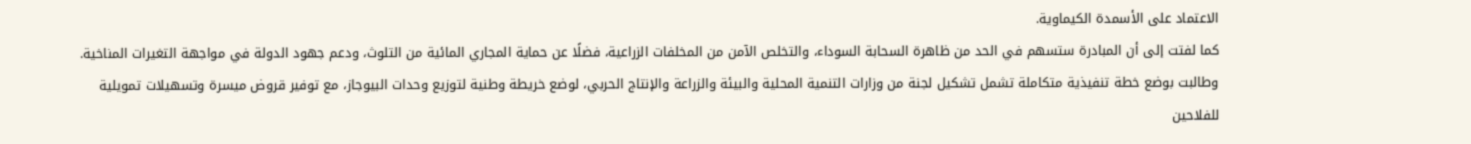الاعتماد على الأسمدة الكيماوية.
كما لفتت إلى أن المبادرة ستسهم في الحد من ظاهرة السحابة السوداء، والتخلص الآمن من المخلفات الزراعية، فضلًا عن حماية المجاري المائية من التلوث، ودعم جهود الدولة في مواجهة التغيرات المناخية.
وطالبت بوضع خطة تنفيذية متكاملة تشمل تشكيل لجنة من وزارات التنمية المحلية والبيئة والزراعة والإنتاج الحربي، لوضع خريطة وطنية لتوزيع وحدات البيوجاز، مع توفير قروض ميسرة وتسهيلات تمويلية للفلاحين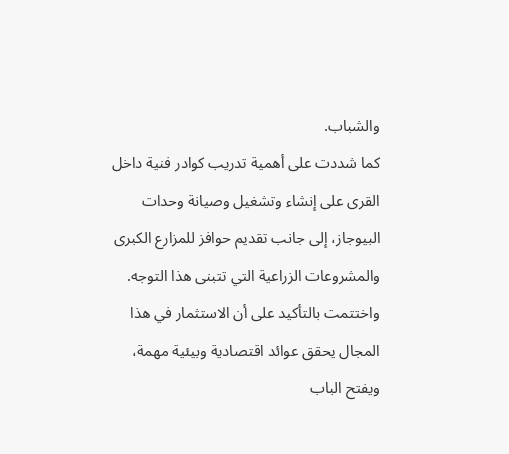والشباب.
كما شددت على أهمية تدريب كوادر فنية داخل القرى على إنشاء وتشغيل وصيانة وحدات البيوجاز، إلى جانب تقديم حوافز للمزارع الكبرى والمشروعات الزراعية التي تتبنى هذا التوجه.
واختتمت بالتأكيد على أن الاستثمار في هذا المجال يحقق عوائد اقتصادية وبيئية مهمة، ويفتح الباب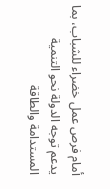أمام فرص عمل خضراء للشباب، بما يدعم توجه الدولة نحو التنمية المستدامة والطاقة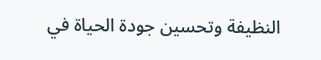النظيفة وتحسين جودة الحياة في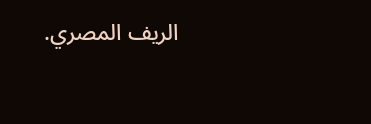الريف المصري.